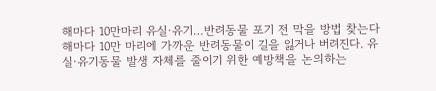해마다 10만마리 유실·유기…반려동물 포기 전 막을 방법 찾는다
해마다 10만 마리에 가까운 반려동물이 길을 잃거나 버려진다. 유실·유기동물 발생 자체를 줄이기 위한 예방책을 논의하는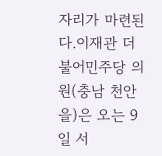자리가 마련된다.이재관 더불어민주당 의원(충남 천안을)은 오는 9일 서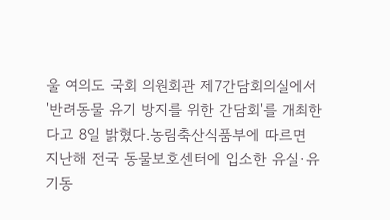울 여의도 국회 의원회관 제7간담회의실에서 '반려동물 유기 방지를 위한 간담회'를 개최한다고 8일 밝혔다.농림축산식품부에 따르면 지난해 전국 동물보호센터에 입소한 유실·유기동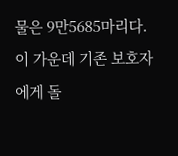물은 9만5685마리다. 이 가운데 기존 보호자에게 돌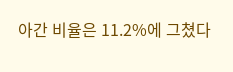아간 비율은 11.2%에 그쳤다